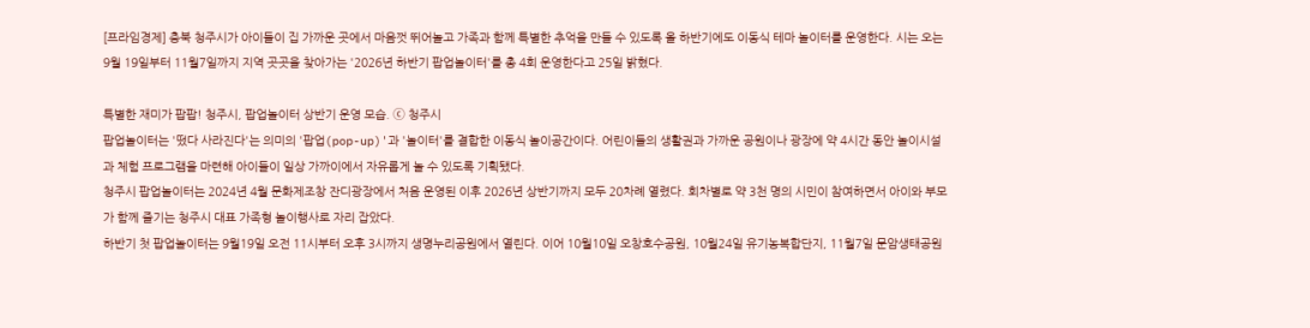[프라임경제] 충북 청주시가 아이들이 집 가까운 곳에서 마음껏 뛰어놀고 가족과 함께 특별한 추억을 만들 수 있도록 올 하반기에도 이동식 테마 놀이터를 운영한다. 시는 오는 9월 19일부터 11월7일까지 지역 곳곳을 찾아가는 '2026년 하반기 팝업놀이터'를 총 4회 운영한다고 25일 밝혔다.

특별한 재미가 팝팝! 청주시, 팝업놀이터 상반기 운영 모습. ⓒ 청주시
팝업놀이터는 '떴다 사라진다'는 의미의 '팝업(pop-up)'과 '놀이터'를 결합한 이동식 놀이공간이다. 어린이들의 생활권과 가까운 공원이나 광장에 약 4시간 동안 놀이시설과 체험 프로그램을 마련해 아이들이 일상 가까이에서 자유롭게 놀 수 있도록 기획됐다.
청주시 팝업놀이터는 2024년 4월 문화제조창 잔디광장에서 처음 운영된 이후 2026년 상반기까지 모두 20차례 열렸다. 회차별로 약 3천 명의 시민이 참여하면서 아이와 부모가 함께 즐기는 청주시 대표 가족형 놀이행사로 자리 잡았다.
하반기 첫 팝업놀이터는 9월19일 오전 11시부터 오후 3시까지 생명누리공원에서 열린다. 이어 10월10일 오창호수공원, 10월24일 유기농복합단지, 11월7일 문암생태공원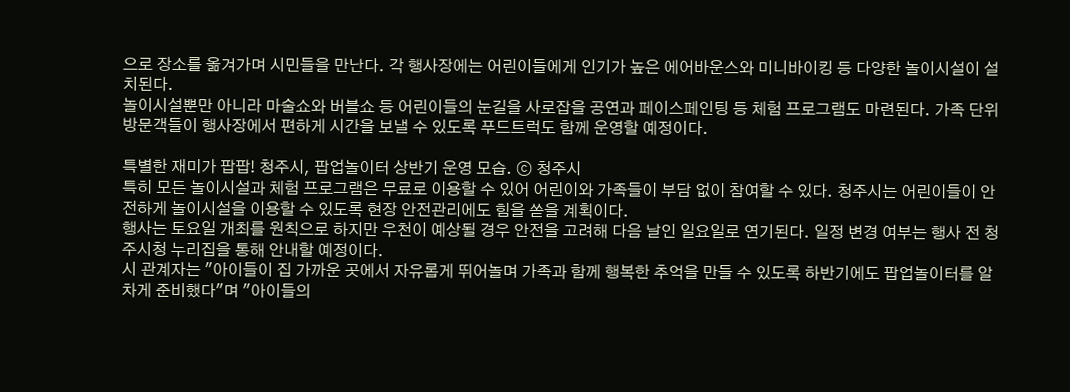으로 장소를 옮겨가며 시민들을 만난다. 각 행사장에는 어린이들에게 인기가 높은 에어바운스와 미니바이킹 등 다양한 놀이시설이 설치된다.
놀이시설뿐만 아니라 마술쇼와 버블쇼 등 어린이들의 눈길을 사로잡을 공연과 페이스페인팅 등 체험 프로그램도 마련된다. 가족 단위 방문객들이 행사장에서 편하게 시간을 보낼 수 있도록 푸드트럭도 함께 운영할 예정이다.

특별한 재미가 팝팝! 청주시, 팝업놀이터 상반기 운영 모습. ⓒ 청주시
특히 모든 놀이시설과 체험 프로그램은 무료로 이용할 수 있어 어린이와 가족들이 부담 없이 참여할 수 있다. 청주시는 어린이들이 안전하게 놀이시설을 이용할 수 있도록 현장 안전관리에도 힘을 쏟을 계획이다.
행사는 토요일 개최를 원칙으로 하지만 우천이 예상될 경우 안전을 고려해 다음 날인 일요일로 연기된다. 일정 변경 여부는 행사 전 청주시청 누리집을 통해 안내할 예정이다.
시 관계자는 "아이들이 집 가까운 곳에서 자유롭게 뛰어놀며 가족과 함께 행복한 추억을 만들 수 있도록 하반기에도 팝업놀이터를 알차게 준비했다"며 "아이들의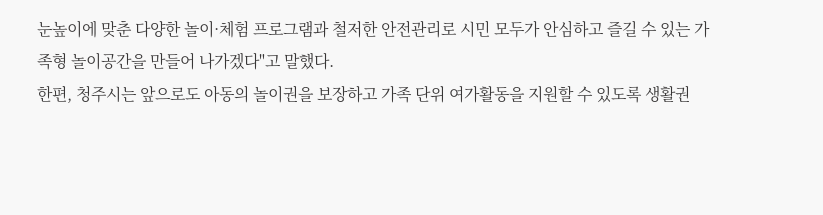눈높이에 맞춘 다양한 놀이·체험 프로그램과 철저한 안전관리로 시민 모두가 안심하고 즐길 수 있는 가족형 놀이공간을 만들어 나가겠다"고 말했다.
한편, 청주시는 앞으로도 아동의 놀이권을 보장하고 가족 단위 여가활동을 지원할 수 있도록 생활권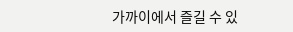가까이에서 즐길 수 있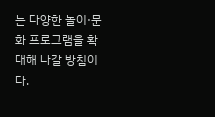는 다양한 놀이·문화 프로그램을 확대해 나갈 방침이다.